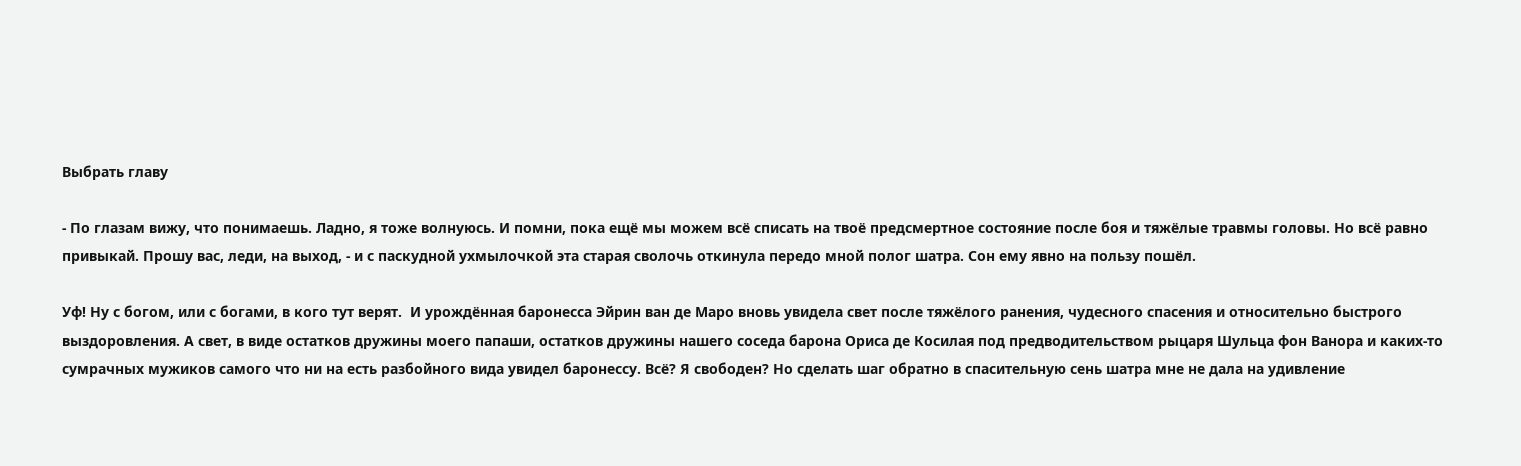Выбрать главу

- По глазам вижу, что понимаешь. Ладно, я тоже волнуюсь. И помни, пока ещё мы можем всё списать на твоё предсмертное состояние после боя и тяжёлые травмы головы. Но всё равно привыкай. Прошу вас, леди, на выход, - и с паскудной ухмылочкой эта старая сволочь откинула передо мной полог шатра. Сон ему явно на пользу пошёл.

Уф! Ну с богом, или с богами, в кого тут верят.  И урождённая баронесса Эйрин ван де Маро вновь увидела свет после тяжёлого ранения, чудесного спасения и относительно быстрого выздоровления. А свет, в виде остатков дружины моего папаши, остатков дружины нашего соседа барона Ориса де Косилая под предводительством рыцаря Шульца фон Ванора и каких-то сумрачных мужиков самого что ни на есть разбойного вида увидел баронессу. Всё? Я свободен? Но сделать шаг обратно в спасительную сень шатра мне не дала на удивление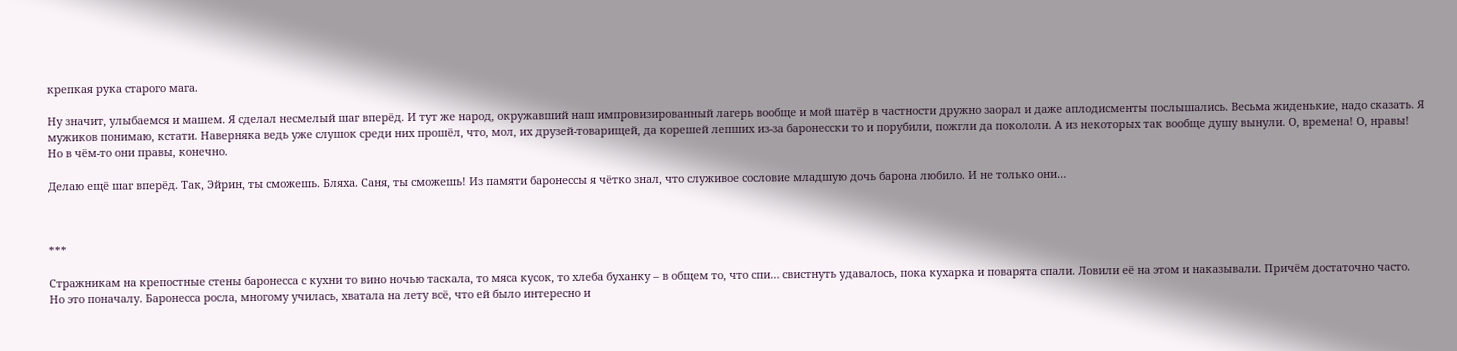крепкая рука старого мага.

Ну значит, улыбаемся и машем. Я сделал несмелый шаг вперёд. И тут же народ, окружавший наш импровизированный лагерь вообще и мой шатёр в частности дружно заорал и даже аплодисменты послышались. Весьма жиденькие, надо сказать. Я мужиков понимаю, кстати. Наверняка ведь уже слушок среди них прошёл, что, мол, их друзей-товарищей, да корешей лепших из-за баронесски то и порубили, пожгли да покололи. А из некоторых так вообще душу вынули. О, времена! О, нравы! Но в чём-то они правы, конечно.

Делаю ещё шаг вперёд. Так, Эйрин, ты сможешь. Бляха. Саня, ты сможешь! Из памяти баронессы я чётко знал, что служивое сословие младшую дочь барона любило. И не только они…



***

Стражникам на крепостные стены баронесса с кухни то вино ночью таскала, то мяса кусок, то хлеба буханку – в общем то, что спи… свистнуть удавалось, пока кухарка и поварята спали. Ловили её на этом и наказывали. Причём достаточно часто. Но это поначалу. Баронесса росла, многому училась, хватала на лету всё, что ей было интересно и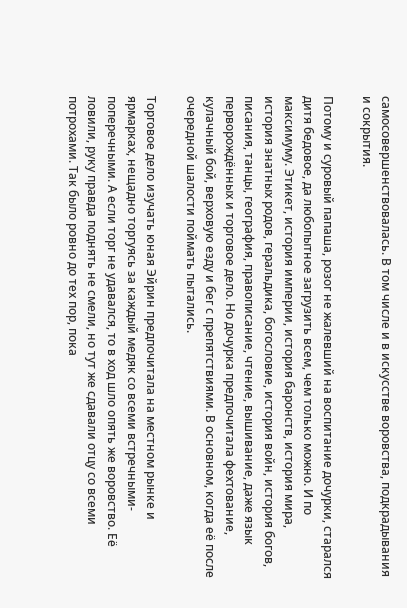самосовершенствовалась. В том числе и в искусстве воровства, подкрадывания и сокрытия.

Потому и суровый папаша, розог не жалевший на воспитание дочурки, старался дитя бедовое, да любопытное загрузить всем, чем только можно. И по максимуму. Этикет, история империи, история баронств, история мира, история знатных родов, геральдика, богословие, история войн, история богов, писания, танцы, география, правописание, чтение, вышивание, даже язык перворождённых и торговое дело. Но дочурка предпочитала фехтование, кулачный бой, верховую езду и бег с препятствиями. В основном, когда её после очередной шалости поймать пытались.

Торговое дело изучать юная Эйрин предпочитала на местном рынке и ярмарках, нещадно торгуясь за каждый медяк со всеми встречными-поперечными. А если торг не удавался, то в ход шло опять же воровство. Её ловили, руку правда поднять не смели, но тут же сдавали отцу со всеми потрохами. Так было ровно до тех пор, пока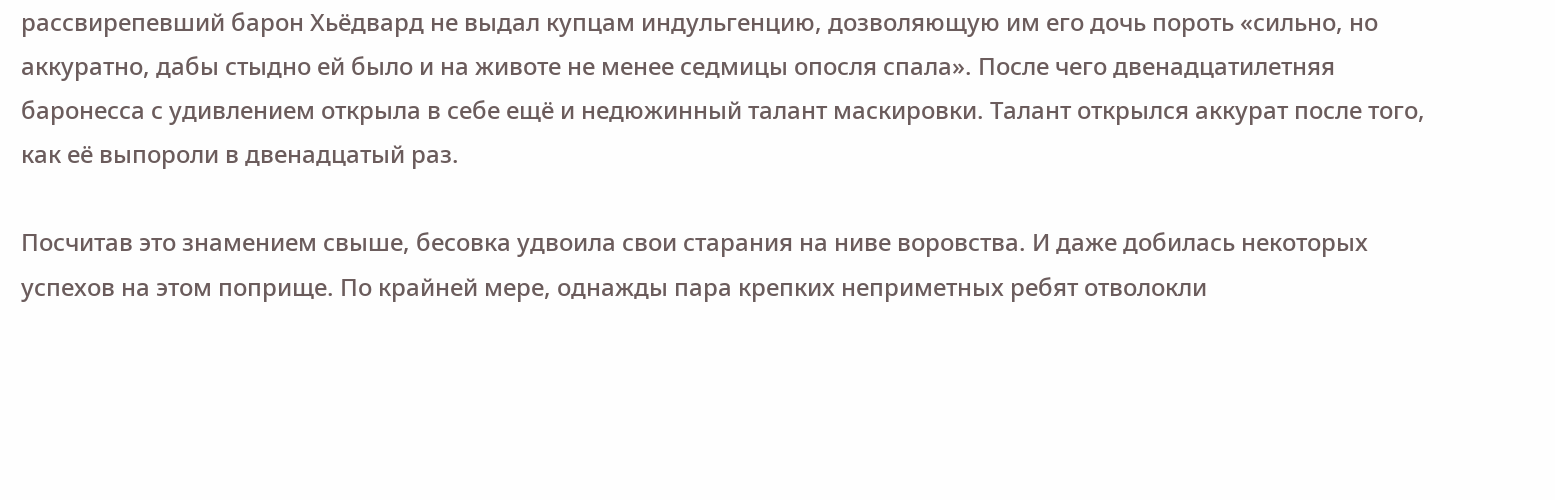рассвирепевший барон Хьёдвард не выдал купцам индульгенцию, дозволяющую им его дочь пороть «сильно, но аккуратно, дабы стыдно ей было и на животе не менее седмицы опосля спала». После чего двенадцатилетняя баронесса с удивлением открыла в себе ещё и недюжинный талант маскировки. Талант открылся аккурат после того, как её выпороли в двенадцатый раз.

Посчитав это знамением свыше, бесовка удвоила свои старания на ниве воровства. И даже добилась некоторых успехов на этом поприще. По крайней мере, однажды пара крепких неприметных ребят отволокли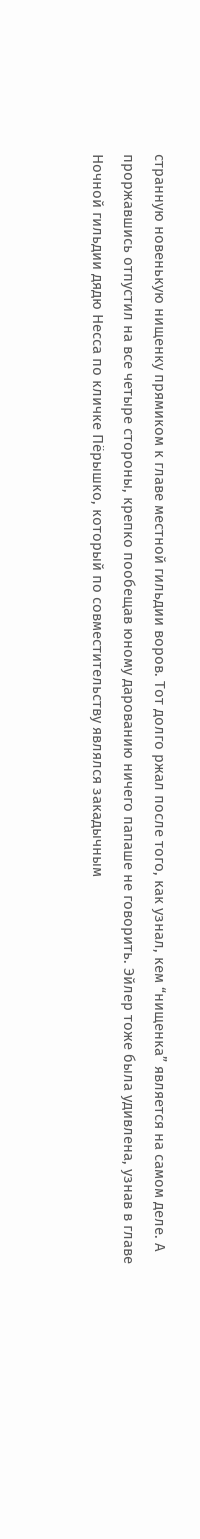странную новенькую нищенку прямиком к главе местной гильдии воров. Тот долго ржал после того, как узнал, кем “нищенка” является на самом деле. А проржавшись отпустил на все четыре стороны, крепко пообещав юному дарованию ничего папаше не говорить. Эйлер тоже была удивлена, узнав в главе Ночной гильдии дядю Несса по кличке Пёрышко, который по совместительству являлся закадычным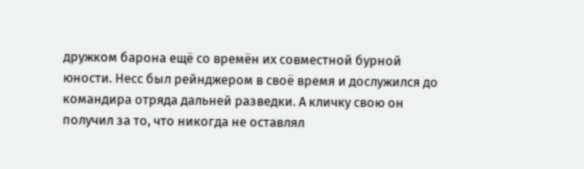дружком барона ещё со времён их совместной бурной юности. Несс был рейнджером в своё время и дослужился до командира отряда дальней разведки. А кличку свою он получил за то, что никогда не оставлял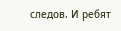следов. И ребят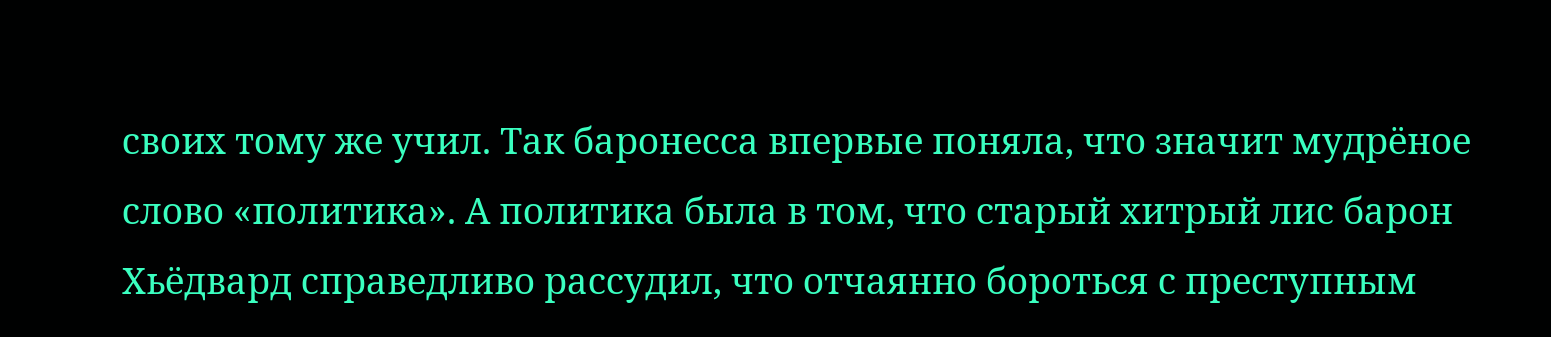своих тому же учил. Так баронесса впервые поняла, что значит мудрёное слово «политика». А политика была в том, что старый хитрый лис барон Хьёдвард справедливо рассудил, что отчаянно бороться с преступным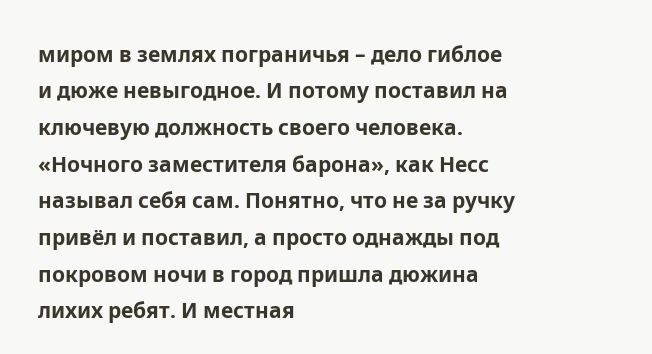миром в землях пограничья – дело гиблое и дюже невыгодное. И потому поставил на ключевую должность своего человека. «Ночного заместителя барона», как Несс называл себя сам. Понятно, что не за ручку привёл и поставил, а просто однажды под покровом ночи в город пришла дюжина лихих ребят. И местная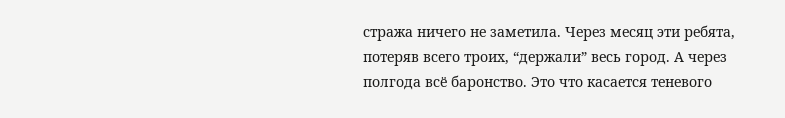стража ничего не заметила. Через месяц эти ребята, потеряв всего троих, “держали” весь город. А через полгода всё баронство. Это что касается теневого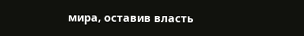мира, оставив власть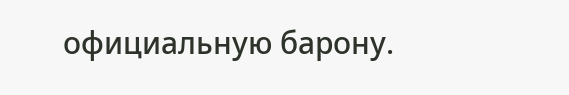официальную барону.